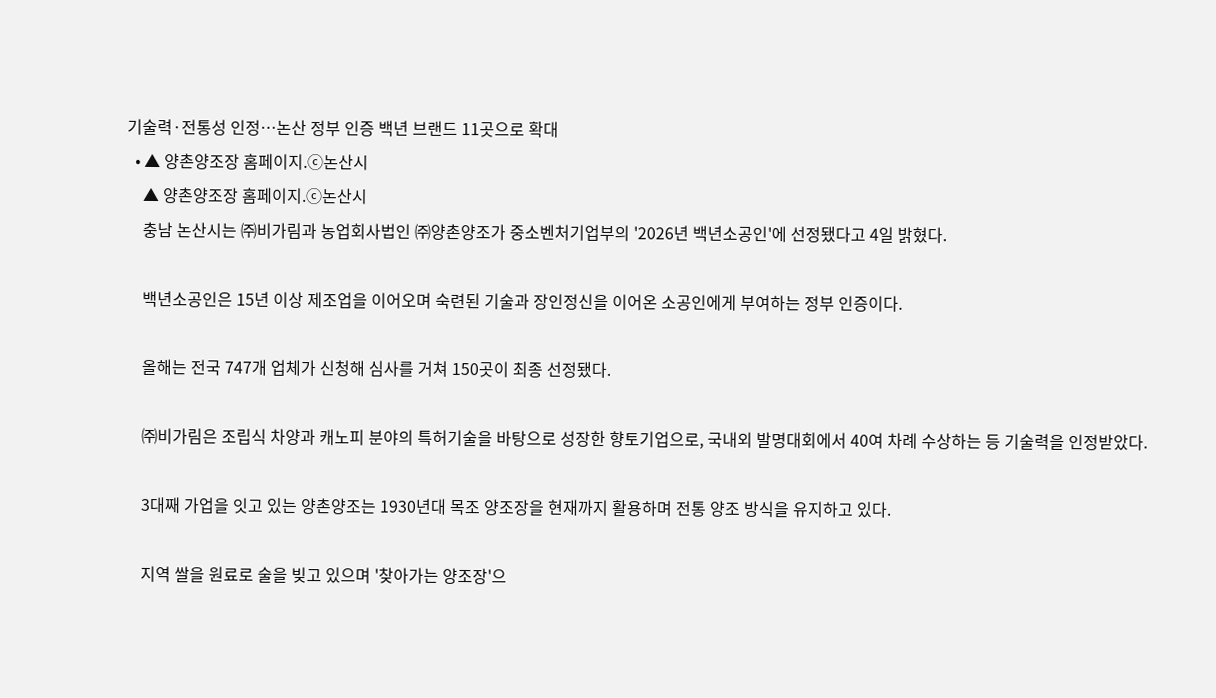기술력·전통성 인정…논산 정부 인증 백년 브랜드 11곳으로 확대
  • ▲ 양촌양조장 홈페이지.ⓒ논산시
    ▲ 양촌양조장 홈페이지.ⓒ논산시
    충남 논산시는 ㈜비가림과 농업회사법인 ㈜양촌양조가 중소벤처기업부의 '2026년 백년소공인'에 선정됐다고 4일 밝혔다.

    백년소공인은 15년 이상 제조업을 이어오며 숙련된 기술과 장인정신을 이어온 소공인에게 부여하는 정부 인증이다.

    올해는 전국 747개 업체가 신청해 심사를 거쳐 150곳이 최종 선정됐다.

    ㈜비가림은 조립식 차양과 캐노피 분야의 특허기술을 바탕으로 성장한 향토기업으로, 국내외 발명대회에서 40여 차례 수상하는 등 기술력을 인정받았다.

    3대째 가업을 잇고 있는 양촌양조는 1930년대 목조 양조장을 현재까지 활용하며 전통 양조 방식을 유지하고 있다.

    지역 쌀을 원료로 술을 빚고 있으며 '찾아가는 양조장'으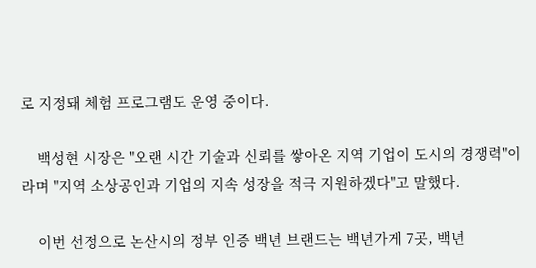로 지정돼 체험 프로그램도 운영 중이다.

    백성현 시장은 "오랜 시간 기술과 신뢰를 쌓아온 지역 기업이 도시의 경쟁력"이라며 "지역 소상공인과 기업의 지속 성장을 적극 지원하겠다"고 말했다.

    이번 선정으로 논산시의 정부 인증 백년 브랜드는 백년가게 7곳, 백년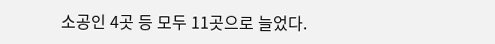소공인 4곳 등 모두 11곳으로 늘었다.